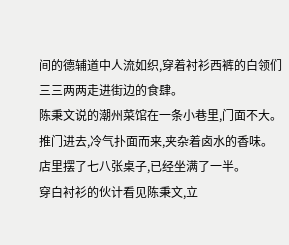间的德辅道中人流如织,穿着衬衫西裤的白领们三三两两走进街边的食肆。
陈秉文说的潮州菜馆在一条小巷里,门面不大。
推门进去,冷气扑面而来,夹杂着卤水的香味。
店里摆了七八张桌子,已经坐满了一半。
穿白衬衫的伙计看见陈秉文,立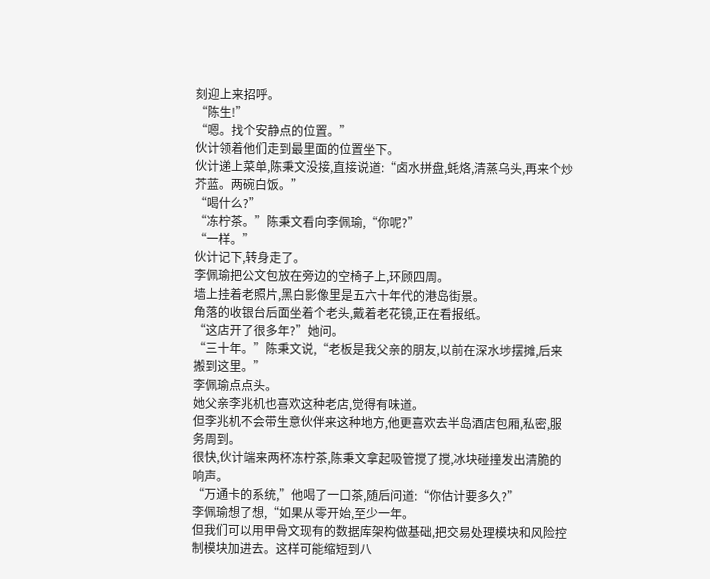刻迎上来招呼。
“陈生!”
“嗯。找个安静点的位置。”
伙计领着他们走到最里面的位置坐下。
伙计递上菜单,陈秉文没接,直接说道:“卤水拼盘,蚝烙,清蒸乌头,再来个炒芥蓝。两碗白饭。”
“喝什么?”
“冻柠茶。”陈秉文看向李佩瑜,“你呢?”
“一样。”
伙计记下,转身走了。
李佩瑜把公文包放在旁边的空椅子上,环顾四周。
墙上挂着老照片,黑白影像里是五六十年代的港岛街景。
角落的收银台后面坐着个老头,戴着老花镜,正在看报纸。
“这店开了很多年?”她问。
“三十年。”陈秉文说,“老板是我父亲的朋友,以前在深水埗摆摊,后来搬到这里。”
李佩瑜点点头。
她父亲李兆机也喜欢这种老店,觉得有味道。
但李兆机不会带生意伙伴来这种地方,他更喜欢去半岛酒店包厢,私密,服务周到。
很快,伙计端来两杯冻柠茶,陈秉文拿起吸管搅了搅,冰块碰撞发出清脆的响声。
“万通卡的系统,”他喝了一口茶,随后问道:“你估计要多久?”
李佩瑜想了想,“如果从零开始,至少一年。
但我们可以用甲骨文现有的数据库架构做基础,把交易处理模块和风险控制模块加进去。这样可能缩短到八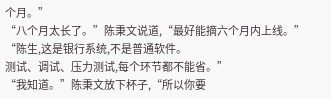个月。”
“八个月太长了。”陈秉文说道,“最好能摘六个月内上线。”
“陈生,这是银行系统,不是普通软件。
测试、调试、压力测试,每个环节都不能省。”
“我知道。”陈秉文放下杯子,“所以你要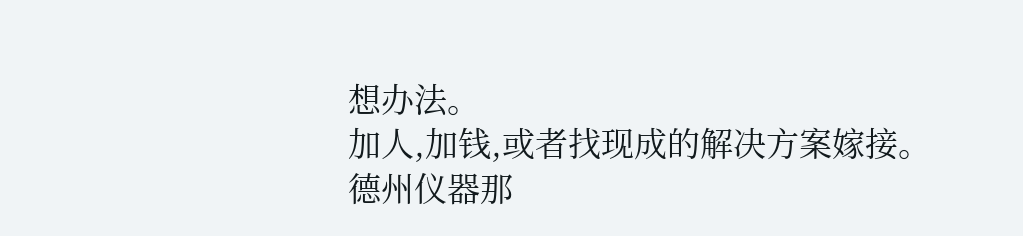想办法。
加人,加钱,或者找现成的解决方案嫁接。
德州仪器那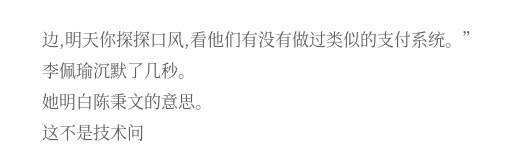边,明天你探探口风,看他们有没有做过类似的支付系统。”
李佩瑜沉默了几秒。
她明白陈秉文的意思。
这不是技术问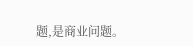题,是商业问题。